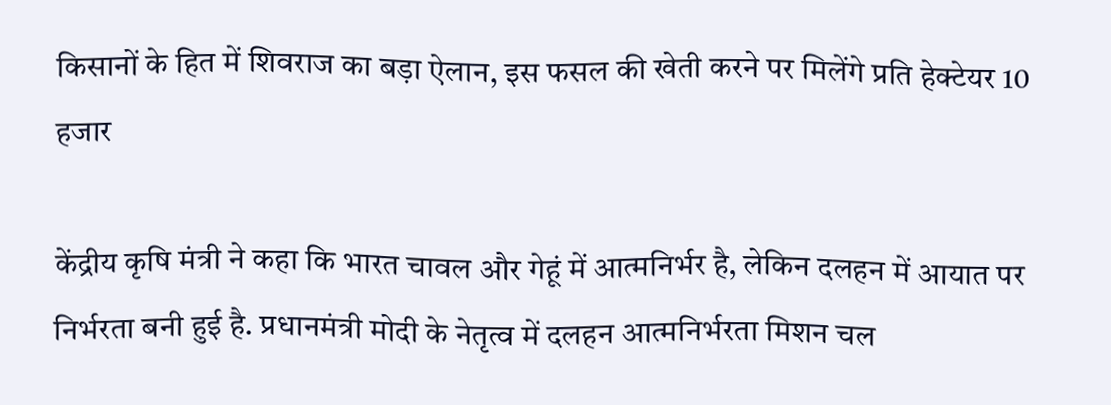किसानों के हित में शिवराज का बड़ा ऐलान, इस फसल की खेती करने पर मिलेंगे प्रति हेक्टेयर 10 हजार

केंद्रीय कृषि मंत्री ने कहा कि भारत चावल और गेहूं में आत्मनिर्भर है, लेकिन दलहन में आयात पर निर्भरता बनी हुई है. प्रधानमंत्री मोदी के नेतृत्व में दलहन आत्मनिर्भरता मिशन चल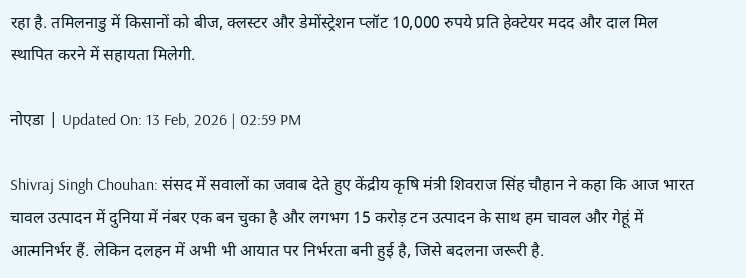रहा है. तमिलनाडु में किसानों को बीज, क्लस्टर और डेमोंस्ट्रेशन प्लॉट 10,000 रुपये प्रति हेक्टेयर मदद और दाल मिल स्थापित करने में सहायता मिलेगी.

नोएडा | Updated On: 13 Feb, 2026 | 02:59 PM

Shivraj Singh Chouhan: संसद में सवालों का जवाब देते हुए केंद्रीय कृषि मंत्री शिवराज सिंह चौहान ने कहा कि आज भारत चावल उत्पादन में दुनिया में नंबर एक बन चुका है और लगभग 15 करोड़ टन उत्पादन के साथ हम चावल और गेहूं में आत्मनिर्भर हैं. लेकिन दलहन में अभी भी आयात पर निर्भरता बनी हुई है, जिसे बदलना जरूरी है.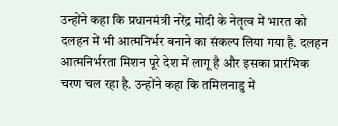उन्होंने कहा कि प्रधानमंत्री नरेंद्र मोदी के नेतृत्व में भारत को दलहन में भी आत्मनिर्भर बनाने का संकल्प लिया गया है. दलहन आत्मनिर्भरता मिशन पूरे देश में लागू है और इसका प्रारंभिक चरण चल रहा है. उन्होंने कहा कि तमिलनाडु में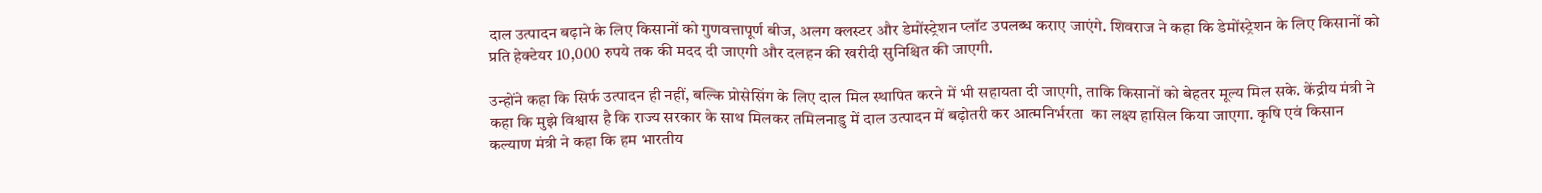दाल उत्पादन बढ़ाने के लिए किसानों को गुणवत्तापूर्ण बीज, अलग क्लस्टर और डेमोंस्ट्रेशन प्लॉट उपलब्ध कराए जाएंगे. शिवराज ने कहा कि डेमोंस्ट्रेशन के लिए किसानों को प्रति हेक्टेयर 10,000 रुपये तक की मदद दी जाएगी और दलहन की खरीदी सुनिश्चित की जाएगी.

उन्होंने कहा कि सिर्फ उत्पादन ही नहीं, बल्कि प्रोसेसिंग के लिए दाल मिल स्थापित करने में भी सहायता दी जाएगी, ताकि किसानों को बेहतर मूल्य मिल सके. केंद्रीय मंत्री ने कहा कि मुझे विश्वास है कि राज्य सरकार के साथ मिलकर तमिलनाडु में दाल उत्पादन में बढ़ोतरी कर आत्मनिर्भरता  का लक्ष्य हासिल किया जाएगा. कृषि एवं किसान कल्याण मंत्री ने कहा कि हम भारतीय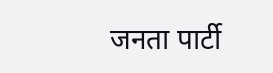जनता पार्टी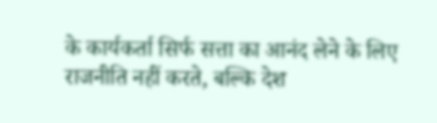के कार्यकर्ता सिर्फ सत्ता का आनंद लेने के लिए राजनीति नहीं करते, बल्कि देश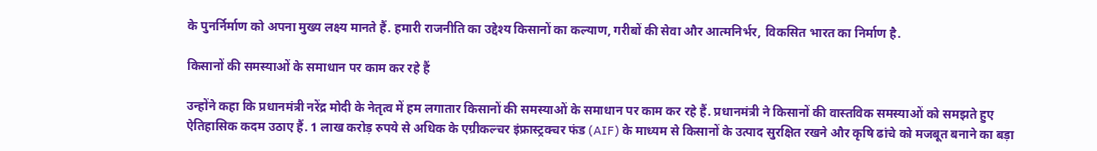के पुनर्निर्माण को अपना मुख्य लक्ष्य मानते हैं. हमारी राजनीति का उद्देश्य किसानों का कल्याण, गरीबों की सेवा और आत्मनिर्भर, विकसित भारत का निर्माण है.

किसानों की समस्याओं के समाधान पर काम कर रहे हैं

उन्होंने कहा कि प्रधानमंत्री नरेंद्र मोदी के नेतृत्व में हम लगातार किसानों की समस्याओं के समाधान पर काम कर रहे हैं. प्रधानमंत्री ने किसानों की वास्तविक समस्याओं को समझते हुए ऐतिहासिक कदम उठाए हैं. 1 लाख करोड़ रुपये से अधिक के एग्रीकल्चर इंफ्रास्ट्रक्चर फंड (AIF) के माध्यम से किसानों के उत्पाद सुरक्षित रखने और कृषि ढांचे को मजबूत बनाने का बड़ा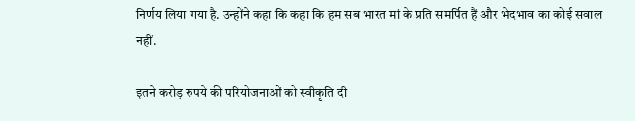निर्णय लिया गया है. उन्होंने कहा कि कहा कि हम सब भारत मां के प्रति समर्पित हैं और भेदभाव का कोई सवाल नहीं.

इतने करोड़ रुपये की परियोजनाओं को स्वीकृति दी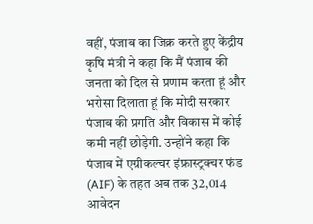वहीं, पंजाब का जिक्र करते हुए केंद्रीय कृषि मंत्री ने कहा कि मैं पंजाब की जनता को दिल से प्रणाम करता हूं और भरोसा दिलाता हूं कि मोदी सरकार पंजाब की प्रगति और विकास में कोई कमी नहीं छोड़ेगी. उन्होंने कहा कि पंजाब में एग्रीकल्चर इंफ्रास्ट्रक्चर फंड (AIF) के तहत अब तक 32,014 आवेदन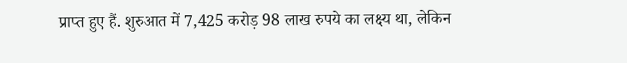प्राप्त हुए हैं. शुरुआत में 7,425 करोड़ 98 लाख रुपये का लक्ष्य था, लेकिन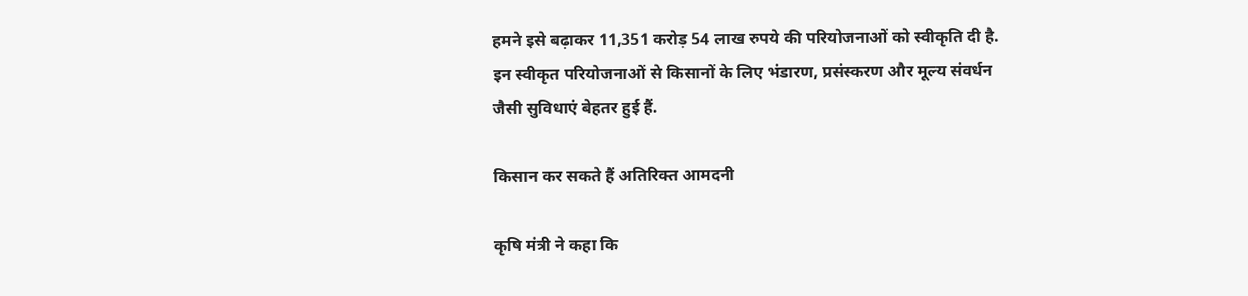हमने इसे बढ़ाकर 11,351 करोड़ 54 लाख रुपये की परियोजनाओं को स्वीकृति दी है. इन स्वीकृत परियोजनाओं से किसानों के लिए भंडारण, प्रसंस्करण और मूल्य संवर्धन  जैसी सुविधाएं बेहतर हुई हैं.

किसान कर सकते हैं अतिरिक्त आमदनी

कृषि मंत्री ने कहा कि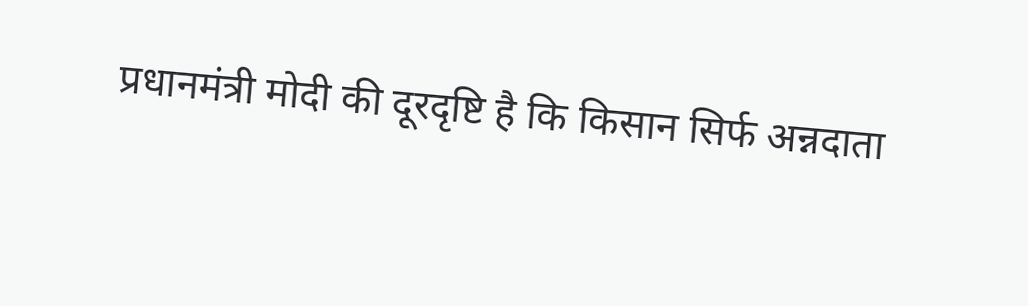प्रधानमंत्री मोदी की दूरदृष्टि है कि किसान सिर्फ अन्नदाता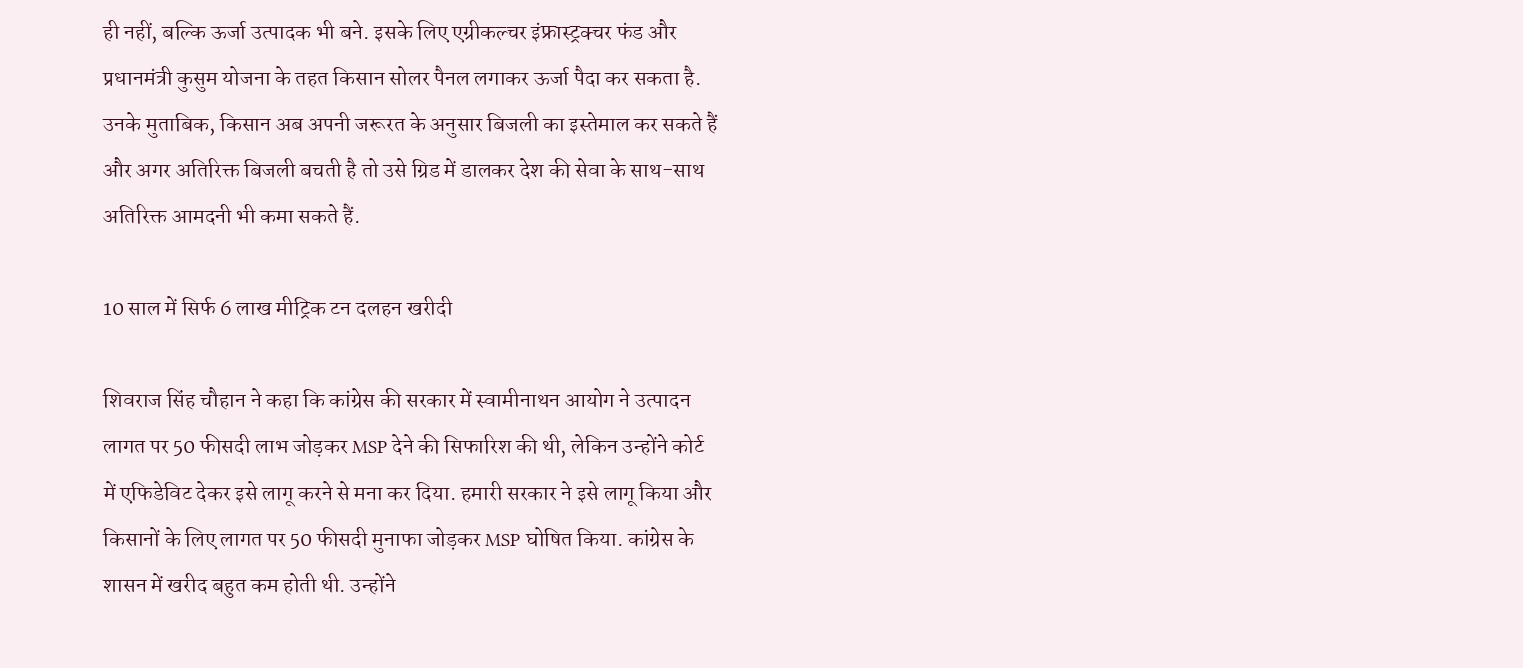ही नहीं, बल्कि ऊर्जा उत्पादक भी बने. इसके लिए एग्रीकल्चर इंफ्रास्ट्रक्चर फंड और प्रधानमंत्री कुसुम योजना के तहत किसान सोलर पैनल लगाकर ऊर्जा पैदा कर सकता है. उनके मुताबिक, किसान अब अपनी जरूरत के अनुसार बिजली का इस्तेमाल कर सकते हैं और अगर अतिरिक्त बिजली बचती है तो उसे ग्रिड में डालकर देश की सेवा के साथ-साथ अतिरिक्त आमदनी भी कमा सकते हैं.

10 साल में सिर्फ 6 लाख मीट्रिक टन दलहन खरीदी

शिवराज सिंह चौहान ने कहा कि कांग्रेस की सरकार में स्वामीनाथन आयोग ने उत्पादन लागत पर 50 फीसदी लाभ जोड़कर MSP देने की सिफारिश की थी, लेकिन उन्होंने कोर्ट में एफिडेविट देकर इसे लागू करने से मना कर दिया. हमारी सरकार ने इसे लागू किया और किसानों के लिए लागत पर 50 फीसदी मुनाफा जोड़कर MSP घोषित किया. कांग्रेस के शासन में खरीद बहुत कम होती थी. उन्होंने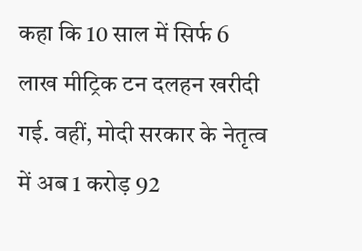कहा कि 10 साल में सिर्फ 6 लाख मीट्रिक टन दलहन खरीदी  गई. वहीं, मोदी सरकार के नेतृत्व में अब 1 करोड़ 92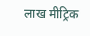लाख मीट्रिक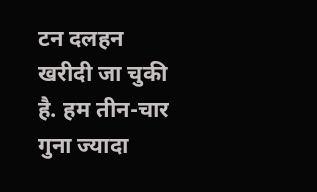टन दलहन खरीदी जा चुकी है. हम तीन-चार गुना ज्यादा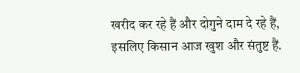खरीद कर रहे हैं और दोगुने दाम दे रहे हैं, इसलिए किसान आज खुश और संतुष्ट हैं.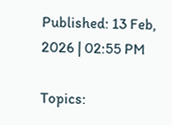Published: 13 Feb, 2026 | 02:55 PM

Topics: